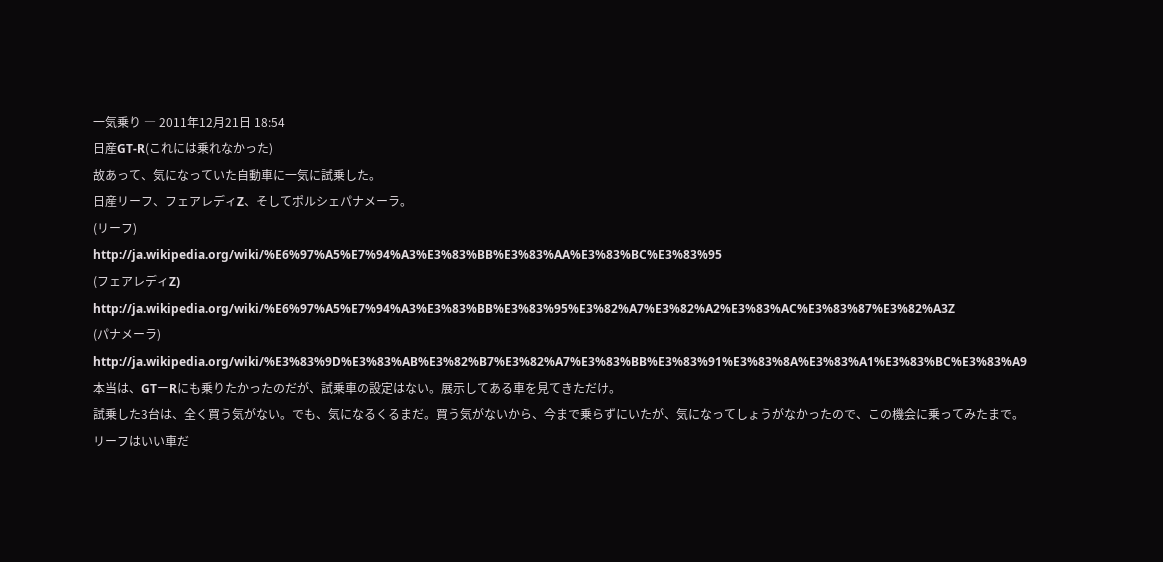一気乗り ― 2011年12月21日 18:54
日産GT-R(これには乗れなかった)
故あって、気になっていた自動車に一気に試乗した。
日産リーフ、フェアレディZ、そしてポルシェパナメーラ。
(リーフ)
http://ja.wikipedia.org/wiki/%E6%97%A5%E7%94%A3%E3%83%BB%E3%83%AA%E3%83%BC%E3%83%95
(フェアレディZ)
http://ja.wikipedia.org/wiki/%E6%97%A5%E7%94%A3%E3%83%BB%E3%83%95%E3%82%A7%E3%82%A2%E3%83%AC%E3%83%87%E3%82%A3Z
(パナメーラ)
http://ja.wikipedia.org/wiki/%E3%83%9D%E3%83%AB%E3%82%B7%E3%82%A7%E3%83%BB%E3%83%91%E3%83%8A%E3%83%A1%E3%83%BC%E3%83%A9
本当は、GTーRにも乗りたかったのだが、試乗車の設定はない。展示してある車を見てきただけ。
試乗した3台は、全く買う気がない。でも、気になるくるまだ。買う気がないから、今まで乗らずにいたが、気になってしょうがなかったので、この機会に乗ってみたまで。
リーフはいい車だ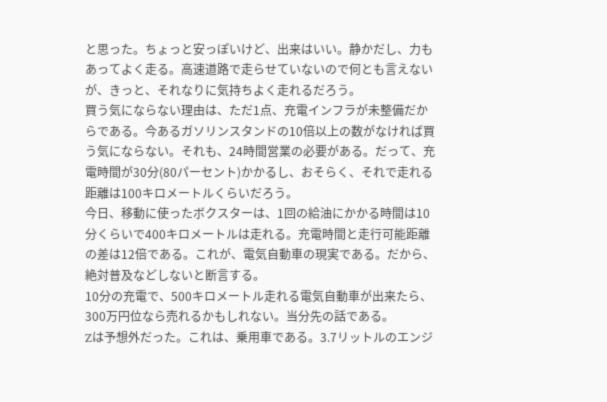と思った。ちょっと安っぽいけど、出来はいい。静かだし、力もあってよく走る。高速道路で走らせていないので何とも言えないが、きっと、それなりに気持ちよく走れるだろう。
買う気にならない理由は、ただ1点、充電インフラが未整備だからである。今あるガソリンスタンドの10倍以上の数がなければ買う気にならない。それも、24時間営業の必要がある。だって、充電時間が30分(80パーセント)かかるし、おそらく、それで走れる距離は100キロメートルくらいだろう。
今日、移動に使ったボクスターは、1回の給油にかかる時間は10分くらいで400キロメートルは走れる。充電時間と走行可能距離の差は12倍である。これが、電気自動車の現実である。だから、絶対普及などしないと断言する。
10分の充電で、500キロメートル走れる電気自動車が出来たら、300万円位なら売れるかもしれない。当分先の話である。
Zは予想外だった。これは、乗用車である。3.7リットルのエンジ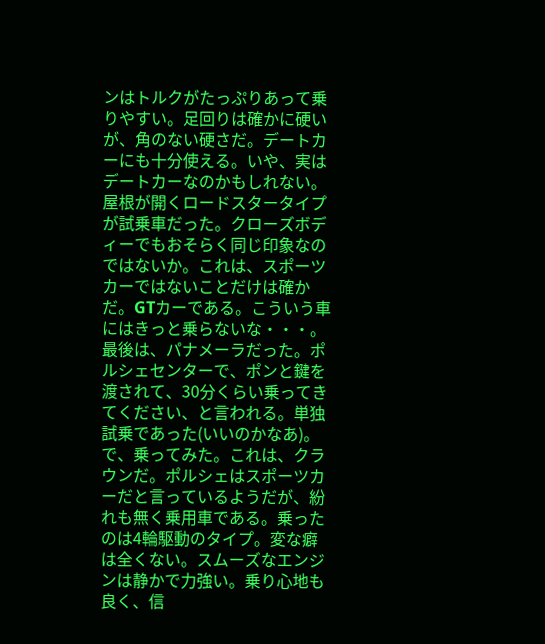ンはトルクがたっぷりあって乗りやすい。足回りは確かに硬いが、角のない硬さだ。デートカーにも十分使える。いや、実はデートカーなのかもしれない。
屋根が開くロードスタータイプが試乗車だった。クローズボディーでもおそらく同じ印象なのではないか。これは、スポーツカーではないことだけは確かだ。GTカーである。こういう車にはきっと乗らないな・・・。
最後は、パナメーラだった。ポルシェセンターで、ポンと鍵を渡されて、30分くらい乗ってきてください、と言われる。単独試乗であった(いいのかなあ)。
で、乗ってみた。これは、クラウンだ。ポルシェはスポーツカーだと言っているようだが、紛れも無く乗用車である。乗ったのは4輪駆動のタイプ。変な癖は全くない。スムーズなエンジンは静かで力強い。乗り心地も良く、信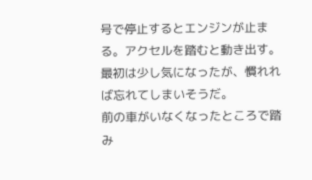号で停止するとエンジンが止まる。アクセルを踏むと動き出す。最初は少し気になったが、慣れれば忘れてしまいそうだ。
前の車がいなくなったところで踏み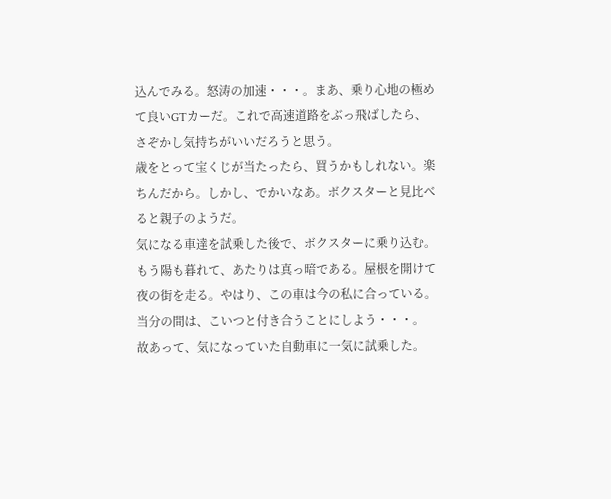込んでみる。怒涛の加速・・・。まあ、乗り心地の極めて良いGTカーだ。これで高速道路をぶっ飛ばしたら、さぞかし気持ちがいいだろうと思う。
歳をとって宝くじが当たったら、買うかもしれない。楽ちんだから。しかし、でかいなあ。ボクスターと見比べると親子のようだ。
気になる車達を試乗した後で、ボクスターに乗り込む。もう陽も暮れて、あたりは真っ暗である。屋根を開けて夜の街を走る。やはり、この車は今の私に合っている。当分の間は、こいつと付き合うことにしよう・・・。
故あって、気になっていた自動車に一気に試乗した。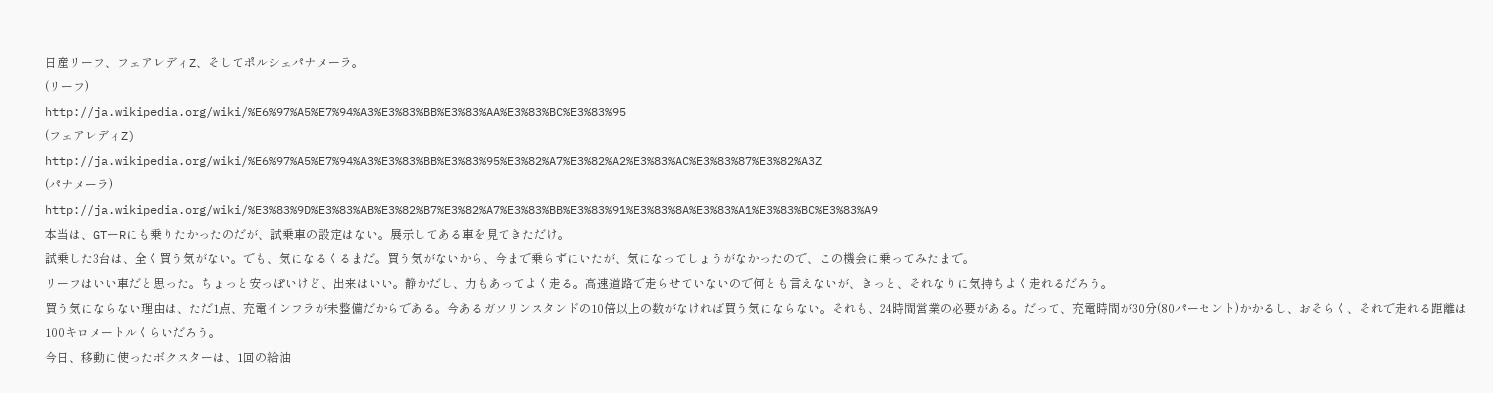日産リーフ、フェアレディZ、そしてポルシェパナメーラ。
(リーフ)
http://ja.wikipedia.org/wiki/%E6%97%A5%E7%94%A3%E3%83%BB%E3%83%AA%E3%83%BC%E3%83%95
(フェアレディZ)
http://ja.wikipedia.org/wiki/%E6%97%A5%E7%94%A3%E3%83%BB%E3%83%95%E3%82%A7%E3%82%A2%E3%83%AC%E3%83%87%E3%82%A3Z
(パナメーラ)
http://ja.wikipedia.org/wiki/%E3%83%9D%E3%83%AB%E3%82%B7%E3%82%A7%E3%83%BB%E3%83%91%E3%83%8A%E3%83%A1%E3%83%BC%E3%83%A9
本当は、GTーRにも乗りたかったのだが、試乗車の設定はない。展示してある車を見てきただけ。
試乗した3台は、全く買う気がない。でも、気になるくるまだ。買う気がないから、今まで乗らずにいたが、気になってしょうがなかったので、この機会に乗ってみたまで。
リーフはいい車だと思った。ちょっと安っぽいけど、出来はいい。静かだし、力もあってよく走る。高速道路で走らせていないので何とも言えないが、きっと、それなりに気持ちよく走れるだろう。
買う気にならない理由は、ただ1点、充電インフラが未整備だからである。今あるガソリンスタンドの10倍以上の数がなければ買う気にならない。それも、24時間営業の必要がある。だって、充電時間が30分(80パーセント)かかるし、おそらく、それで走れる距離は100キロメートルくらいだろう。
今日、移動に使ったボクスターは、1回の給油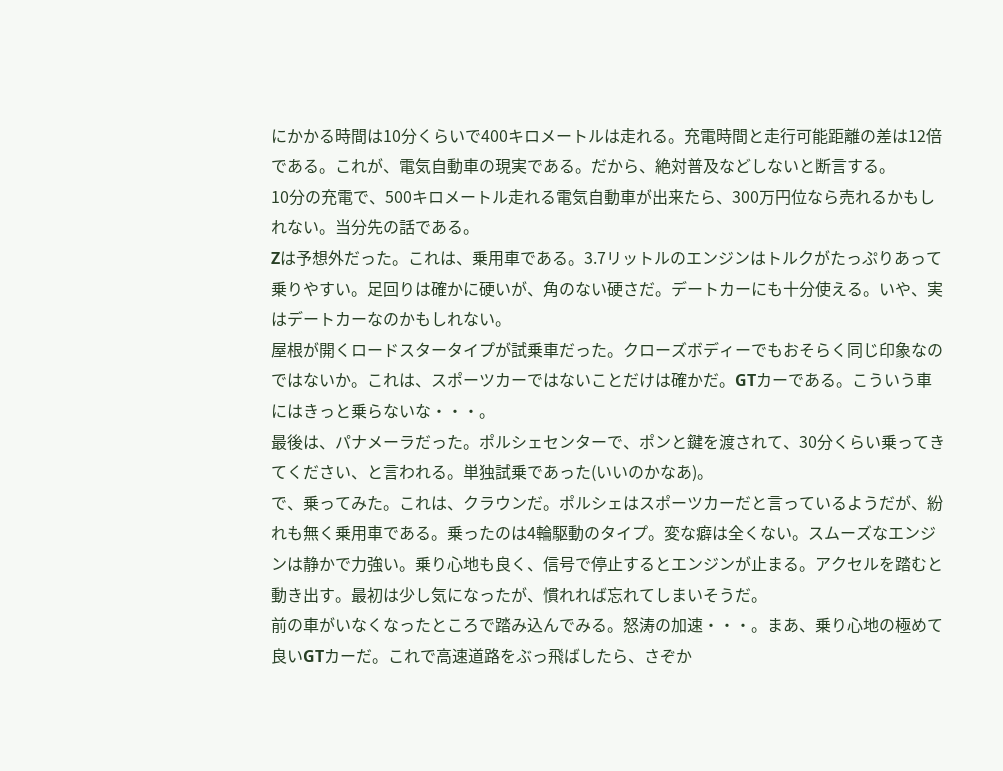にかかる時間は10分くらいで400キロメートルは走れる。充電時間と走行可能距離の差は12倍である。これが、電気自動車の現実である。だから、絶対普及などしないと断言する。
10分の充電で、500キロメートル走れる電気自動車が出来たら、300万円位なら売れるかもしれない。当分先の話である。
Zは予想外だった。これは、乗用車である。3.7リットルのエンジンはトルクがたっぷりあって乗りやすい。足回りは確かに硬いが、角のない硬さだ。デートカーにも十分使える。いや、実はデートカーなのかもしれない。
屋根が開くロードスタータイプが試乗車だった。クローズボディーでもおそらく同じ印象なのではないか。これは、スポーツカーではないことだけは確かだ。GTカーである。こういう車にはきっと乗らないな・・・。
最後は、パナメーラだった。ポルシェセンターで、ポンと鍵を渡されて、30分くらい乗ってきてください、と言われる。単独試乗であった(いいのかなあ)。
で、乗ってみた。これは、クラウンだ。ポルシェはスポーツカーだと言っているようだが、紛れも無く乗用車である。乗ったのは4輪駆動のタイプ。変な癖は全くない。スムーズなエンジンは静かで力強い。乗り心地も良く、信号で停止するとエンジンが止まる。アクセルを踏むと動き出す。最初は少し気になったが、慣れれば忘れてしまいそうだ。
前の車がいなくなったところで踏み込んでみる。怒涛の加速・・・。まあ、乗り心地の極めて良いGTカーだ。これで高速道路をぶっ飛ばしたら、さぞか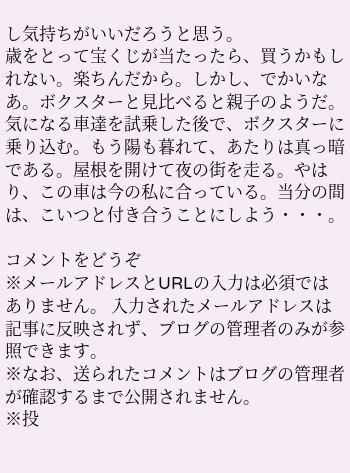し気持ちがいいだろうと思う。
歳をとって宝くじが当たったら、買うかもしれない。楽ちんだから。しかし、でかいなあ。ボクスターと見比べると親子のようだ。
気になる車達を試乗した後で、ボクスターに乗り込む。もう陽も暮れて、あたりは真っ暗である。屋根を開けて夜の街を走る。やはり、この車は今の私に合っている。当分の間は、こいつと付き合うことにしよう・・・。

コメントをどうぞ
※メールアドレスとURLの入力は必須ではありません。 入力されたメールアドレスは記事に反映されず、ブログの管理者のみが参照できます。
※なお、送られたコメントはブログの管理者が確認するまで公開されません。
※投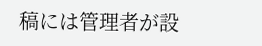稿には管理者が設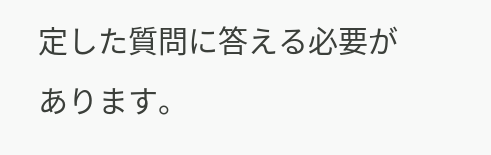定した質問に答える必要があります。